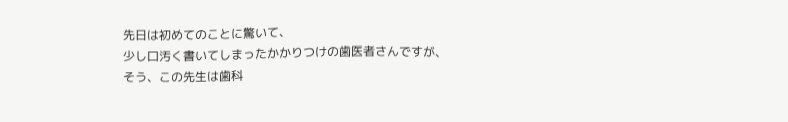先日は初めてのことに驚いて、
少し口汚く書いてしまったかかりつけの歯医者さんですが、
そう、この先生は歯科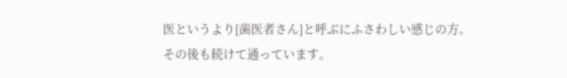医というより[歯医者さん]と呼ぶにふさわしい感じの方。
その後も続けて通っています。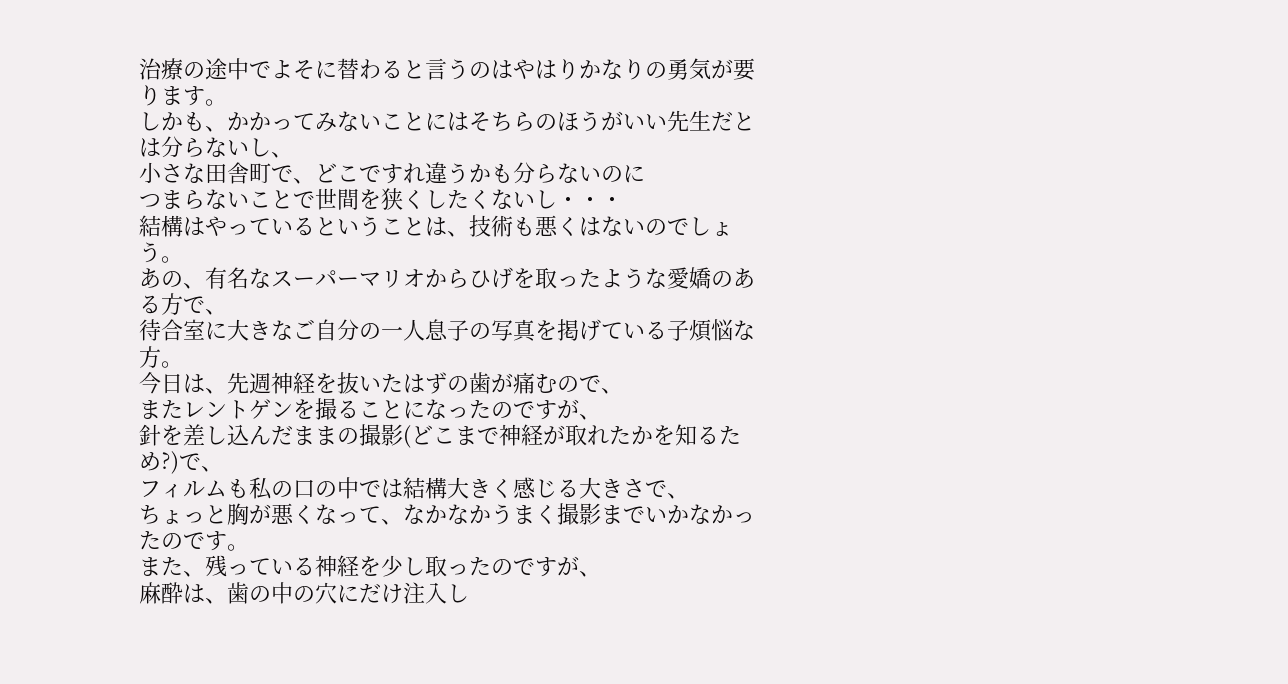治療の途中でよそに替わると言うのはやはりかなりの勇気が要ります。
しかも、かかってみないことにはそちらのほうがいい先生だとは分らないし、
小さな田舎町で、どこですれ違うかも分らないのに
つまらないことで世間を狭くしたくないし・・・
結構はやっているということは、技術も悪くはないのでしょう。
あの、有名なスーパーマリオからひげを取ったような愛嬌のある方で、
待合室に大きなご自分の一人息子の写真を掲げている子煩悩な方。
今日は、先週神経を抜いたはずの歯が痛むので、
またレントゲンを撮ることになったのですが、
針を差し込んだままの撮影(どこまで神経が取れたかを知るため?)で、
フィルムも私の口の中では結構大きく感じる大きさで、
ちょっと胸が悪くなって、なかなかうまく撮影までいかなかったのです。
また、残っている神経を少し取ったのですが、
麻酔は、歯の中の穴にだけ注入し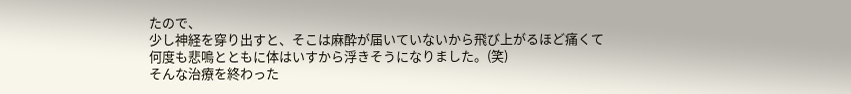たので、
少し神経を穿り出すと、そこは麻酔が届いていないから飛び上がるほど痛くて
何度も悲鳴とともに体はいすから浮きそうになりました。(笑)
そんな治療を終わった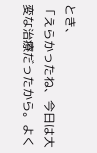とき、
「えらかったね、今日は大変な治療だったから。よく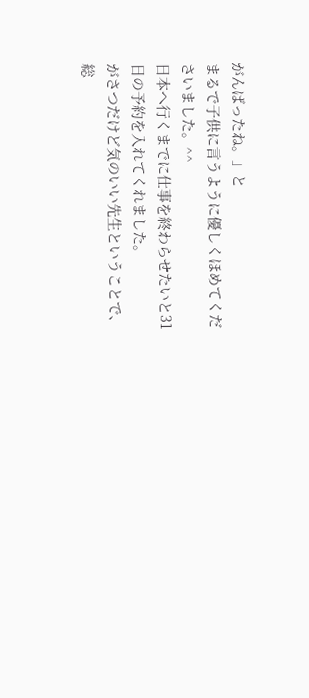がんばったね。」と
まるで子供に言うように優しくほめてくださいました。^^
日本へ行くまでに仕事を終わらせたいと31日の予約を入れてくれました。
がさつだけど気のいい先生ということで、総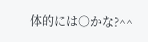体的には○かな?^^